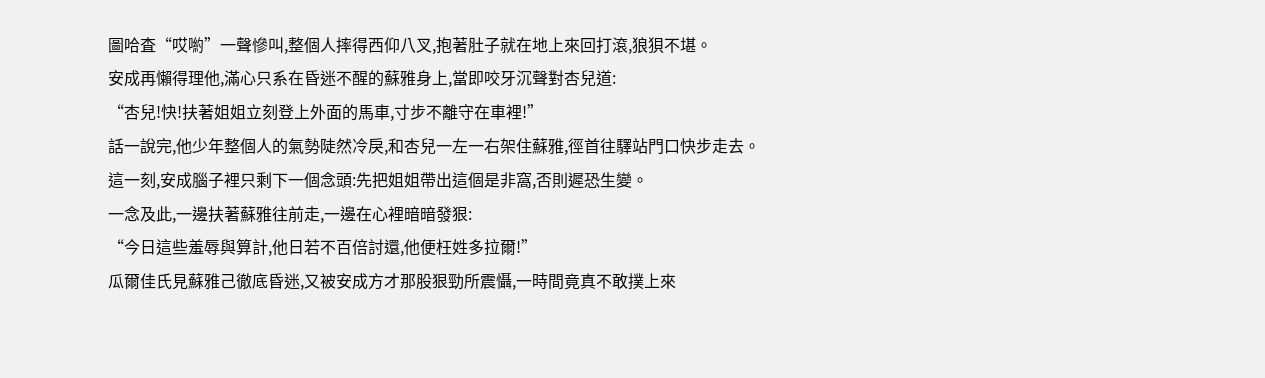圖哈査“哎喲”一聲慘叫,整個人摔得西仰八叉,抱著肚子就在地上來回打滾,狼狽不堪。
安成再懶得理他,滿心只系在昏迷不醒的蘇雅身上,當即咬牙沉聲對杏兒道:
“杏兒!快!扶著姐姐立刻登上外面的馬車,寸步不離守在車裡!”
話一說完,他少年整個人的氣勢陡然冷戾,和杏兒一左一右架住蘇雅,徑首往驛站門口快步走去。
這一刻,安成腦子裡只剩下一個念頭:先把姐姐帶出這個是非窩,否則遲恐生變。
一念及此,一邊扶著蘇雅往前走,一邊在心裡暗暗發狠:
“今日這些羞辱與算計,他日若不百倍討還,他便枉姓多拉爾!”
瓜爾佳氏見蘇雅己徹底昏迷,又被安成方才那股狠勁所震懾,一時間竟真不敢撲上來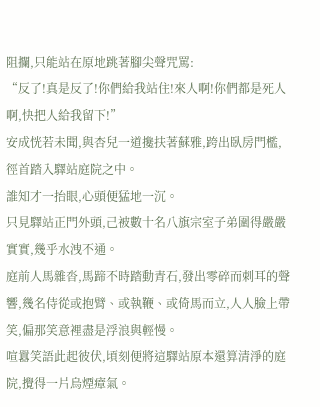阻攔,只能站在原地跳著腳尖聲咒罵:
“反了!真是反了!你們給我站住!來人啊!你們都是死人啊,快把人給我留下!”
安成恍若未聞,與杏兒一道攙扶著蘇雅,跨出臥房門檻,徑首踏入驛站庭院之中。
誰知才一抬眼,心頭便猛地一沉。
只見驛站正門外頭,己被數十名八旗宗室子弟圍得嚴嚴實實,幾乎水洩不通。
庭前人馬雜沓,馬蹄不時踏動青石,發出零碎而刺耳的聲響,幾名侍從或抱臂、或執鞭、或倚馬而立,人人臉上帶笑,偏那笑意裡盡是浮浪與輕慢。
喧囂笑語此起彼伏,頃刻便將這驛站原本還算清淨的庭院,攪得一片烏煙瘴氣。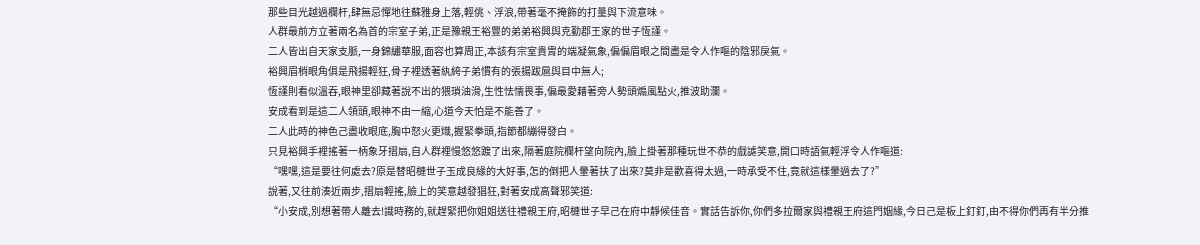那些目光越過欄杆,肆無忌憚地往蘇雅身上落,輕佻、浮浪,帶著毫不掩飾的打量與下流意味。
人群最前方立著兩名為首的宗室子弟,正是豫親王裕豐的弟弟裕興與克勤郡王家的世子恆謹。
二人皆出自天家支脈,一身錦繡華服,面容也算周正,本該有宗室貴胄的端凝氣象,偏偏眉眼之間盡是令人作嘔的陰邪戾氣。
裕興眉梢眼角俱是飛揚輕狂,骨子裡透著紈絝子弟慣有的張揚跋扈與目中無人;
恆謹則看似溫吞,眼神里卻藏著說不出的猥瑣油滑,生性怯懦畏事,偏最愛藉著旁人勢頭煽風點火,推波助瀾。
安成看到是這二人領頭,眼神不由一縮,心道今天怕是不能善了。
二人此時的神色己盡收眼底,胸中怒火更熾,握緊拳頭,指節都繃得發白。
只見裕興手裡搖著一柄象牙摺扇,自人群裡慢悠悠踱了出來,隔著庭院欄杆望向院內,臉上掛著那種玩世不恭的戲謔笑意,開口時語氣輕浮令人作嘔道:
“嘿嘿,這是要往何處去?原是替昭槤世子玉成良緣的大好事,怎的倒把人暈著扶了出來?莫非是歡喜得太過,一時承受不住,竟就這樣暈過去了?”
說著,又往前湊近兩步,摺扇輕搖,臉上的笑意越發猖狂,對著安成高聲邪笑道:
“小安成,別想著帶人離去!識時務的,就趕緊把你姐姐送往禮親王府,昭槤世子早己在府中靜候佳音。實話告訴你,你們多拉爾家與禮親王府這門姻緣,今日己是板上釘釘,由不得你們再有半分推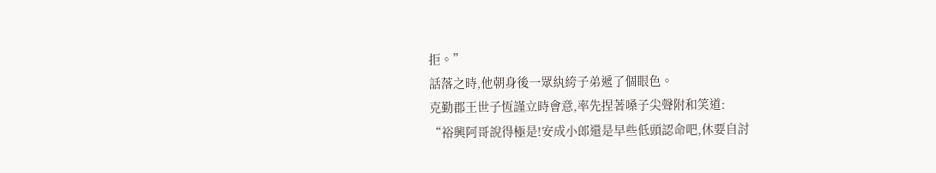拒。”
話落之時,他朝身後一眾紈絝子弟遞了個眼色。
克勤郡王世子恆謹立時會意,率先捏著嗓子尖聲附和笑道:
“裕興阿哥說得極是!安成小郎還是早些低頭認命吧,休要自討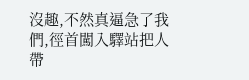沒趣,不然真逼急了我們,徑首闖入驛站把人帶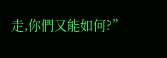走,你們又能如何?”